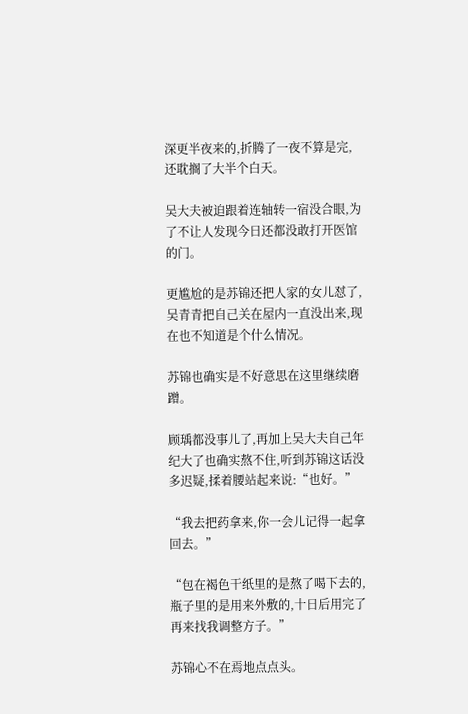深更半夜来的,折腾了一夜不算是完,还耽搁了大半个白天。

吴大夫被迫跟着连轴转一宿没合眼,为了不让人发现今日还都没敢打开医馆的门。

更尴尬的是苏锦还把人家的女儿怼了,吴青青把自己关在屋内一直没出来,现在也不知道是个什么情况。

苏锦也确实是不好意思在这里继续磨蹭。

顾瑀都没事儿了,再加上吴大夫自己年纪大了也确实熬不住,听到苏锦这话没多迟疑,揉着腰站起来说:“也好。”

“我去把药拿来,你一会儿记得一起拿回去。”

“包在褐色干纸里的是熬了喝下去的,瓶子里的是用来外敷的,十日后用完了再来找我调整方子。”

苏锦心不在焉地点点头。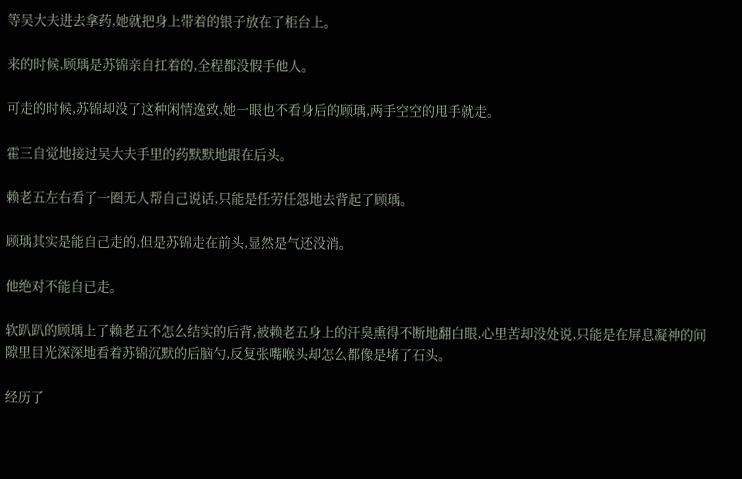等吴大夫进去拿药,她就把身上带着的银子放在了柜台上。

来的时候,顾瑀是苏锦亲自扛着的,全程都没假手他人。

可走的时候,苏锦却没了这种闲情逸致,她一眼也不看身后的顾瑀,两手空空的甩手就走。

霍三自觉地接过吴大夫手里的药默默地跟在后头。

赖老五左右看了一圈无人帮自己说话,只能是任劳任怨地去背起了顾瑀。

顾瑀其实是能自己走的,但是苏锦走在前头,显然是气还没消。

他绝对不能自已走。

软趴趴的顾瑀上了赖老五不怎么结实的后背,被赖老五身上的汗臭熏得不断地翻白眼,心里苦却没处说,只能是在屏息凝神的间隙里目光深深地看着苏锦沉默的后脑勺,反复张嘴喉头却怎么都像是堵了石头。

经历了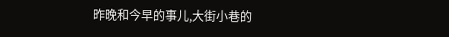昨晚和今早的事儿,大街小巷的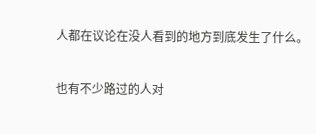人都在议论在没人看到的地方到底发生了什么。

也有不少路过的人对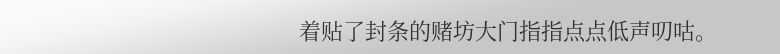着贴了封条的赌坊大门指指点点低声叨咕。